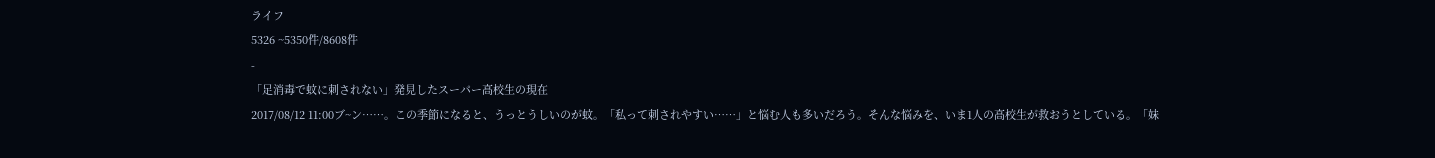ライフ
5326 ~5350件/8608件
-
「足消毒で蚊に刺されない」発見したスーパー高校生の現在
2017/08/12 11:00ブ~ン……。この季節になると、うっとうしいのが蚊。「私って刺されやすい……」と悩む人も多いだろう。そんな悩みを、いま1人の高校生が救おうとしている。「妹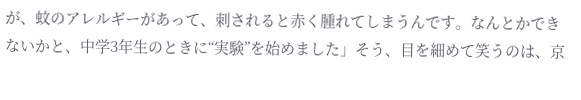が、蚊のアレルギーがあって、刺されると赤く腫れてしまうんです。なんとかできないかと、中学3年生のときに“実験”を始めました」そう、目を細めて笑うのは、京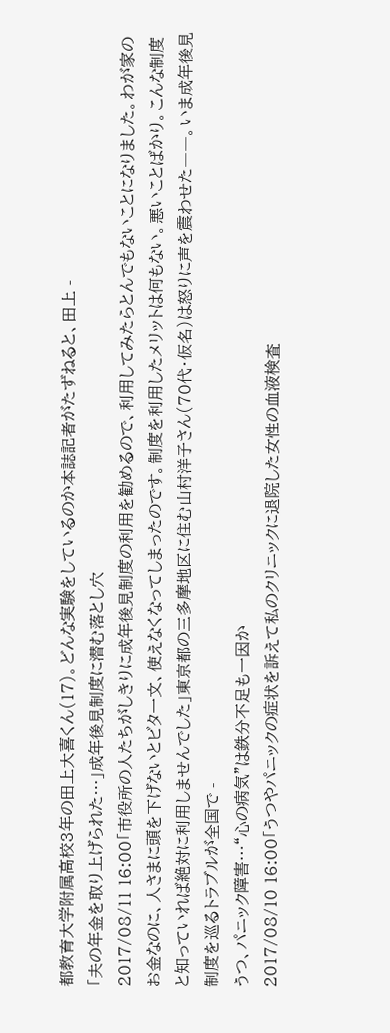都教育大学附属高校3年の田上大喜くん(17)。どんな実験をしているのか本誌記者がたずねると、田上 -
「夫の年金を取り上げられた…」成年後見制度に潜む落とし穴
2017/08/11 16:00「市役所の人たちがしきりに成年後見制度の利用を勧めるので、利用してみたらとんでもないことになりました。わが家のお金なのに、人さまに頭を下げないとビタ一文、使えなくなってしまったのです。制度を利用したメリットは何もない。悪いことばかり。こんな制度と知っていれば絶対に利用しませんでした」東京都の三多摩地区に住む山村洋子さん(70代・仮名)は怒りに声を震わせた――。いま成年後見制度を巡るトラブルが全国で -
うつ、パニック障害…“心の病気”は鉄分不足も一因か
2017/08/10 16:00「うつやパニックの症状を訴えて私のクリニックに退院した女性の血液検査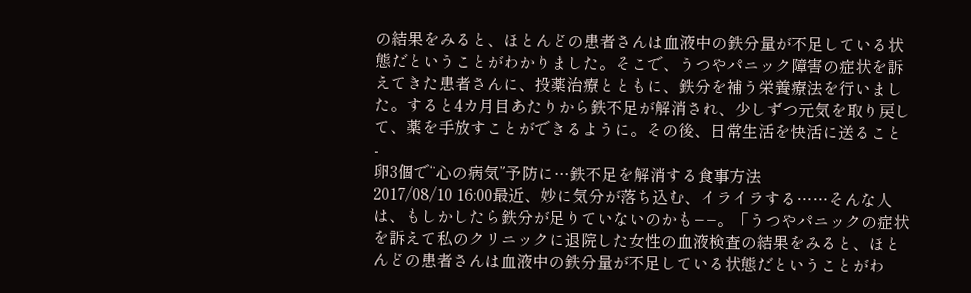の結果をみると、ほとんどの患者さんは血液中の鉄分量が不足している状態だということがわかりました。そこで、うつやパニック障害の症状を訴えてきた患者さんに、投薬治療とともに、鉄分を補う栄養療法を行いました。すると4カ月目あたりから鉄不足が解消され、少しずつ元気を取り戻して、薬を手放すことができるように。その後、日常生活を快活に送ること -
卵3個で“心の病気”予防に…鉄不足を解消する食事方法
2017/08/10 16:00最近、妙に気分が落ち込む、イライラする……そんな人は、もしかしたら鉄分が足りていないのかも−−。「うつやパニックの症状を訴えて私のクリニックに退院した女性の血液検査の結果をみると、ほとんどの患者さんは血液中の鉄分量が不足している状態だということがわ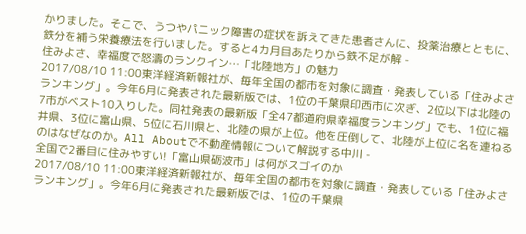かりました。そこで、うつやパニック障害の症状を訴えてきた患者さんに、投薬治療とともに、鉄分を補う栄養療法を行いました。すると4カ月目あたりから鉄不足が解 -
住みよさ、幸福度で怒濤のランクイン…「北陸地方」の魅力
2017/08/10 11:00東洋経済新報社が、毎年全国の都市を対象に調査・発表している「住みよさランキング」。今年6月に発表された最新版では、1位の千葉県印西市に次ぎ、2位以下は北陸の7市がベスト10入りした。同社発表の最新版「全47都道府県幸福度ランキング」でも、1位に福井県、3位に富山県、5位に石川県と、北陸の県が上位。他を圧倒して、北陸が上位に名を連ねるのはなぜなのか。All Aboutで不動産情報について解説する中川 -
全国で2番目に住みやすい!「富山県砺波市」は何がスゴイのか
2017/08/10 11:00東洋経済新報社が、毎年全国の都市を対象に調査・発表している「住みよさランキング」。今年6月に発表された最新版では、1位の千葉県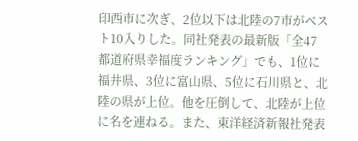印西市に次ぎ、2位以下は北陸の7市がベスト10入りした。同社発表の最新版「全47都道府県幸福度ランキング」でも、1位に福井県、3位に富山県、5位に石川県と、北陸の県が上位。他を圧倒して、北陸が上位に名を連ねる。また、東洋経済新報社発表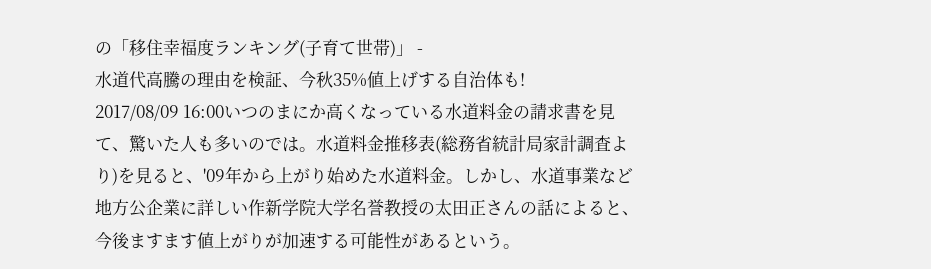の「移住幸福度ランキング(子育て世帯)」 -
水道代高騰の理由を検証、今秋35%値上げする自治体も!
2017/08/09 16:00いつのまにか高くなっている水道料金の請求書を見て、驚いた人も多いのでは。水道料金推移表(総務省統計局家計調査より)を見ると、'09年から上がり始めた水道料金。しかし、水道事業など地方公企業に詳しい作新学院大学名誉教授の太田正さんの話によると、今後ますます値上がりが加速する可能性があるという。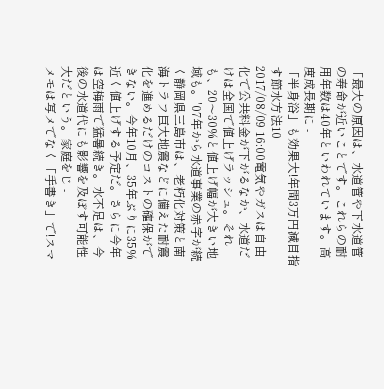「最大の原因は、水道管や下水道管の寿命が近いことです。これらの耐用年数は40年といわれています。高度成長期に -
「半身浴」も効果大!年間3万円減目指す節水方法10
2017/08/09 16:00電気やガスは自由化で公共料金が下がるなか、水道だけは全国で値上げラッシュ。それも、20〜30%と値上げ幅が大きい地域も。'07年から水道事業の赤字が続く静岡県三島市は、老朽化対策と南海トラフ巨大地震などに備えた耐震化を進めるだけのコストの確保ができない。今年10月、35年ぶりに35%近く値上げする予定だ。さらに今年は空梅雨で猛暑続き。水不足は、今後の水道代にも影響を及ぼす可能性大だという。家庭をじ -
メモは写メでなく「手書き」で!スマ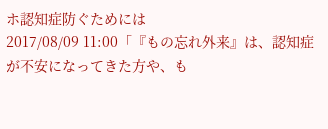ホ認知症防ぐためには
2017/08/09 11:00「『もの忘れ外来』は、認知症が不安になってきた方や、も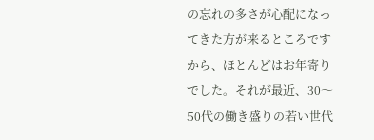の忘れの多さが心配になってきた方が来るところですから、ほとんどはお年寄りでした。それが最近、30〜50代の働き盛りの若い世代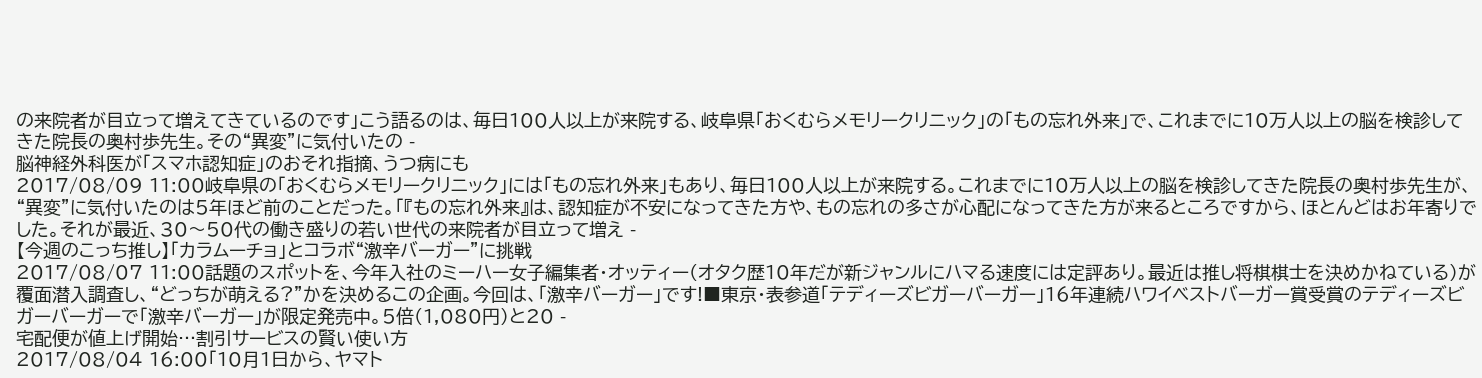の来院者が目立って増えてきているのです」こう語るのは、毎日100人以上が来院する、岐阜県「おくむらメモリークリニック」の「もの忘れ外来」で、これまでに10万人以上の脳を検診してきた院長の奥村歩先生。その“異変”に気付いたの -
脳神経外科医が「スマホ認知症」のおそれ指摘、うつ病にも
2017/08/09 11:00岐阜県の「おくむらメモリークリニック」には「もの忘れ外来」もあり、毎日100人以上が来院する。これまでに10万人以上の脳を検診してきた院長の奥村歩先生が、“異変”に気付いたのは5年ほど前のことだった。「『もの忘れ外来』は、認知症が不安になってきた方や、もの忘れの多さが心配になってきた方が来るところですから、ほとんどはお年寄りでした。それが最近、30〜50代の働き盛りの若い世代の来院者が目立って増え -
【今週のこっち推し】「カラムーチョ」とコラボ“激辛バーガー”に挑戦
2017/08/07 11:00話題のスポットを、今年入社のミーハー女子編集者・オッティー(オタク歴10年だが新ジャンルにハマる速度には定評あり。最近は推し将棋棋士を決めかねている)が覆面潜入調査し、“どっちが萌える?”かを決めるこの企画。今回は、「激辛バーガー」です!■東京・表参道「テディーズビガーバーガー」16年連続ハワイベストバーガー賞受賞のテディーズビガーバーガーで「激辛バーガー」が限定発売中。5倍(1,080円)と20 -
宅配便が値上げ開始…割引サービスの賢い使い方
2017/08/04 16:00「10月1日から、ヤマト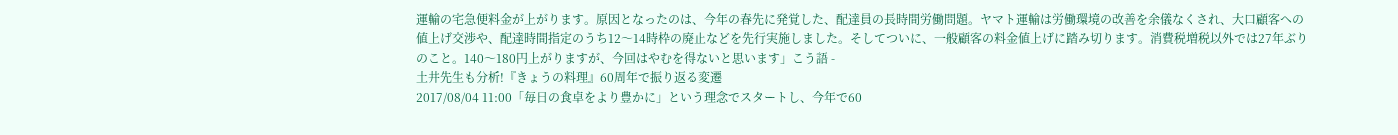運輸の宅急便料金が上がります。原因となったのは、今年の春先に発覚した、配達員の長時間労働問題。ヤマト運輸は労働環境の改善を余儀なくされ、大口顧客への値上げ交渉や、配達時間指定のうち12〜14時枠の廃止などを先行実施しました。そしてついに、一般顧客の料金値上げに踏み切ります。消費税増税以外では27年ぶりのこと。140〜180円上がりますが、今回はやむを得ないと思います」こう語 -
土井先生も分析!『きょうの料理』60周年で振り返る変遷
2017/08/04 11:00「毎日の食卓をより豊かに」という理念でスタートし、今年で60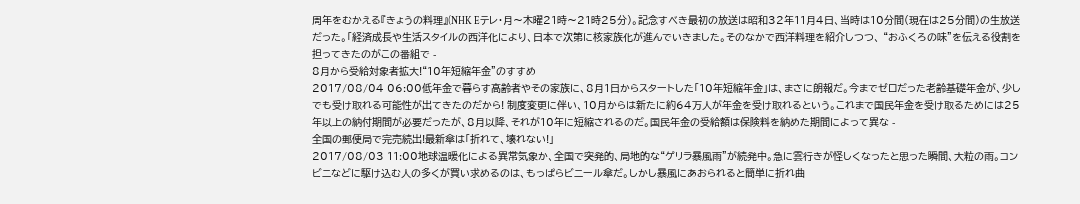周年をむかえる『きょうの料理』(NHK Eテレ・月〜木曜21時〜21時25分)。記念すべき最初の放送は昭和32年11月4日、当時は10分間(現在は25分間)の生放送だった。「経済成長や生活スタイルの西洋化により、日本で次第に核家族化が進んでいきました。そのなかで西洋料理を紹介しつつ、 “おふくろの味”を伝える役割を担ってきたのがこの番組で -
8月から受給対象者拡大!“10年短縮年金”のすすめ
2017/08/04 06:00低年金で暮らす高齢者やその家族に、8月1日からスタートした「10年短縮年金」は、まさに朗報だ。今までゼロだった老齢基礎年金が、少しでも受け取れる可能性が出てきたのだから! 制度変更に伴い、10月からは新たに約64万人が年金を受け取れるという。これまで国民年金を受け取るためには25年以上の納付期間が必要だったが、8月以降、それが10年に短縮されるのだ。国民年金の受給額は保険料を納めた期間によって異な -
全国の郵便局で完売続出!最新傘は「折れて、壊れない!」
2017/08/03 11:00地球温暖化による異常気象か、全国で突発的、局地的な“ゲリラ暴風雨”が続発中。急に雲行きが怪しくなったと思った瞬間、大粒の雨。コンビニなどに駆け込む人の多くが買い求めるのは、もっぱらビニール傘だ。しかし暴風にあおられると簡単に折れ曲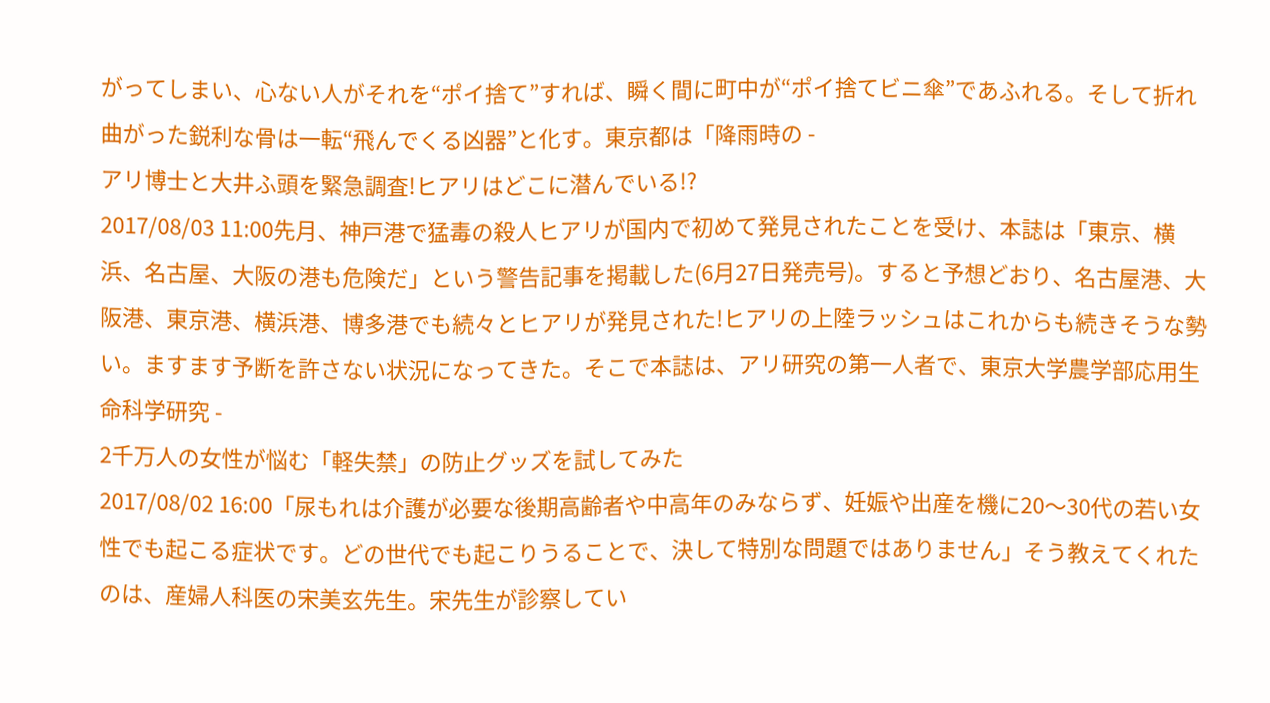がってしまい、心ない人がそれを“ポイ捨て”すれば、瞬く間に町中が“ポイ捨てビニ傘”であふれる。そして折れ曲がった鋭利な骨は一転“飛んでくる凶器”と化す。東京都は「降雨時の -
アリ博士と大井ふ頭を緊急調査!ヒアリはどこに潜んでいる!?
2017/08/03 11:00先月、神戸港で猛毒の殺人ヒアリが国内で初めて発見されたことを受け、本誌は「東京、横浜、名古屋、大阪の港も危険だ」という警告記事を掲載した(6月27日発売号)。すると予想どおり、名古屋港、大阪港、東京港、横浜港、博多港でも続々とヒアリが発見された!ヒアリの上陸ラッシュはこれからも続きそうな勢い。ますます予断を許さない状況になってきた。そこで本誌は、アリ研究の第一人者で、東京大学農学部応用生命科学研究 -
2千万人の女性が悩む「軽失禁」の防止グッズを試してみた
2017/08/02 16:00「尿もれは介護が必要な後期高齢者や中高年のみならず、妊娠や出産を機に20〜30代の若い女性でも起こる症状です。どの世代でも起こりうることで、決して特別な問題ではありません」そう教えてくれたのは、産婦人科医の宋美玄先生。宋先生が診察してい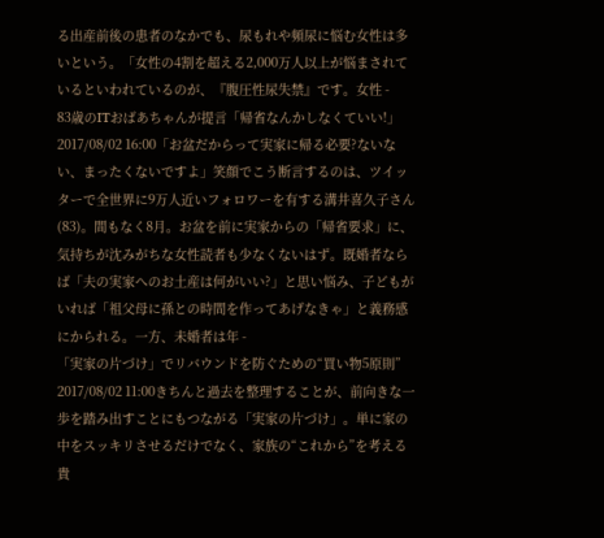る出産前後の患者のなかでも、尿もれや頻尿に悩む女性は多いという。「女性の4割を超える2,000万人以上が悩まされているといわれているのが、『腹圧性尿失禁』です。女性 -
83歳のITおばあちゃんが提言「帰省なんかしなくていい!」
2017/08/02 16:00「お盆だからって実家に帰る必要?ないない、まったくないですよ」笑顔でこう断言するのは、ツイッターで全世界に9万人近いフォロワーを有する溝井喜久子さん(83)。間もなく8月。お盆を前に実家からの「帰省要求」に、気持ちが沈みがちな女性読者も少なくないはず。既婚者ならば「夫の実家へのお土産は何がいい?」と思い悩み、子どもがいれば「祖父母に孫との時間を作ってあげなきゃ」と義務感にかられる。一方、未婚者は年 -
「実家の片づけ」でリバウンドを防ぐための“買い物5原則”
2017/08/02 11:00きちんと過去を整理することが、前向きな一歩を踏み出すことにもつながる「実家の片づけ」。単に家の中をスッキリさせるだけでなく、家族の“これから”を考える貴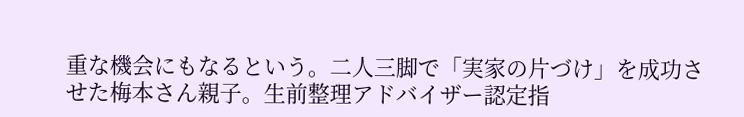重な機会にもなるという。二人三脚で「実家の片づけ」を成功させた梅本さん親子。生前整理アドバイザー認定指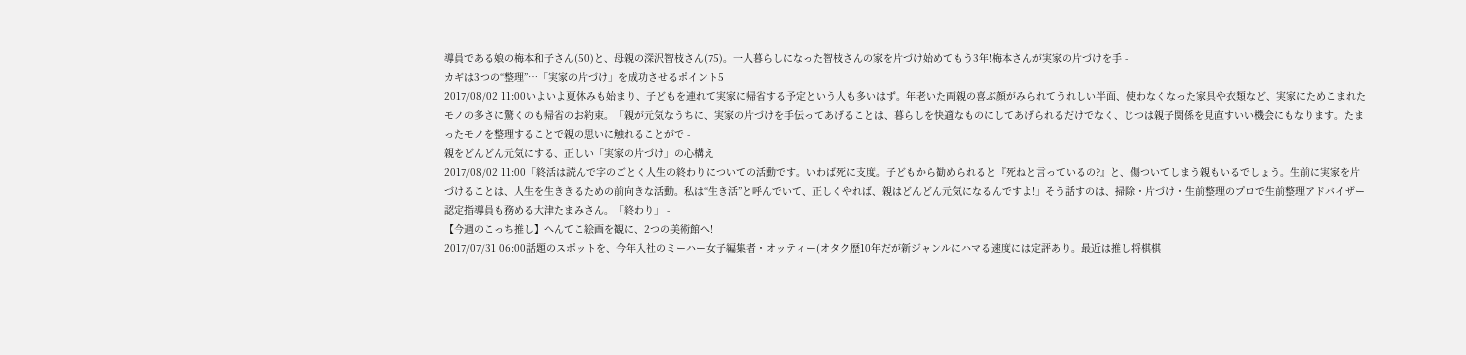導員である娘の梅本和子さん(50)と、母親の深沢智枝さん(75)。一人暮らしになった智枝さんの家を片づけ始めてもう3年!梅本さんが実家の片づけを手 -
カギは3つの“整理”…「実家の片づけ」を成功させるポイント5
2017/08/02 11:00いよいよ夏休みも始まり、子どもを連れて実家に帰省する予定という人も多いはず。年老いた両親の喜ぶ顔がみられてうれしい半面、使わなくなった家具や衣類など、実家にためこまれたモノの多さに驚くのも帰省のお約束。「親が元気なうちに、実家の片づけを手伝ってあげることは、暮らしを快適なものにしてあげられるだけでなく、じつは親子関係を見直すいい機会にもなります。たまったモノを整理することで親の思いに触れることがで -
親をどんどん元気にする、正しい「実家の片づけ」の心構え
2017/08/02 11:00「終活は読んで字のごとく人生の終わりについての活動です。いわば死に支度。子どもから勧められると『死ねと言っているの?』と、傷ついてしまう親もいるでしょう。生前に実家を片づけることは、人生を生ききるための前向きな活動。私は“生き活”と呼んでいて、正しくやれば、親はどんどん元気になるんですよ!」そう話すのは、掃除・片づけ・生前整理のプロで生前整理アドバイザー認定指導員も務める大津たまみさん。「終わり」 -
【今週のこっち推し】へんてこ絵画を観に、2つの美術館へ!
2017/07/31 06:00話題のスポットを、今年入社のミーハー女子編集者・オッティー(オタク歴10年だが新ジャンルにハマる速度には定評あり。最近は推し将棋棋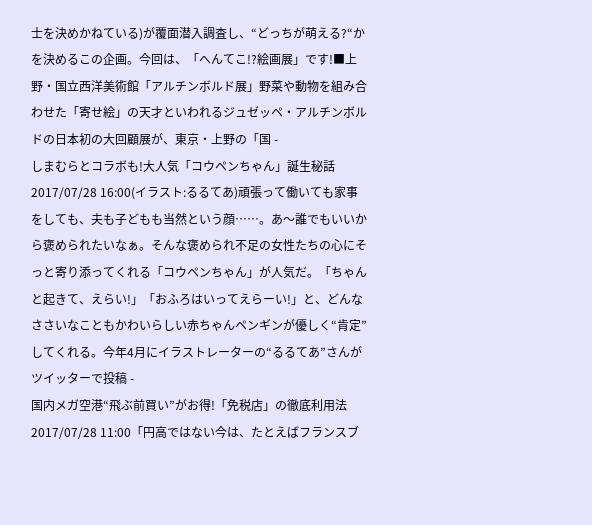士を決めかねている)が覆面潜入調査し、“どっちが萌える?“かを決めるこの企画。今回は、「へんてこ!?絵画展」です!■上野・国立西洋美術館「アルチンボルド展」野菜や動物を組み合わせた「寄せ絵」の天才といわれるジュゼッペ・アルチンボルドの日本初の大回顧展が、東京・上野の「国 -
しまむらとコラボも!大人気「コウペンちゃん」誕生秘話
2017/07/28 16:00(イラスト:るるてあ)頑張って働いても家事をしても、夫も子どもも当然という顔……。あ〜誰でもいいから褒められたいなぁ。そんな褒められ不足の女性たちの心にそっと寄り添ってくれる「コウペンちゃん」が人気だ。「ちゃんと起きて、えらい!」「おふろはいってえらーい!」と、どんなささいなこともかわいらしい赤ちゃんペンギンが優しく“肯定”してくれる。今年4月にイラストレーターの“るるてあ”さんがツイッターで投稿 -
国内メガ空港“飛ぶ前買い”がお得!「免税店」の徹底利用法
2017/07/28 11:00「円高ではない今は、たとえばフランスブ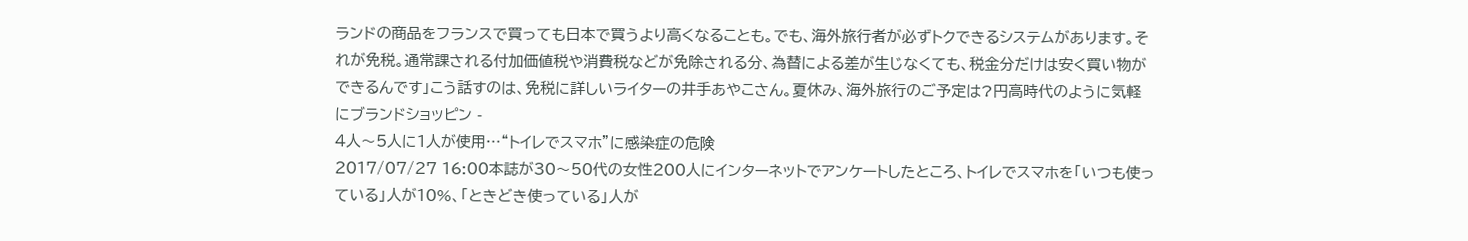ランドの商品をフランスで買っても日本で買うより高くなることも。でも、海外旅行者が必ずトクできるシステムがあります。それが免税。通常課される付加価値税や消費税などが免除される分、為替による差が生じなくても、税金分だけは安く買い物ができるんです」こう話すのは、免税に詳しいライターの井手あやこさん。夏休み、海外旅行のご予定は?円高時代のように気軽にブランドショッピン -
4人〜5人に1人が使用…“トイレでスマホ”に感染症の危険
2017/07/27 16:00本誌が30〜50代の女性200人にインターネットでアンケートしたところ、トイレでスマホを「いつも使っている」人が10%、「ときどき使っている」人が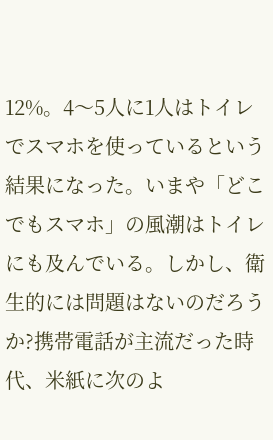12%。4〜5人に1人はトイレでスマホを使っているという結果になった。いまや「どこでもスマホ」の風潮はトイレにも及んでいる。しかし、衛生的には問題はないのだろうか?携帯電話が主流だった時代、米紙に次のよ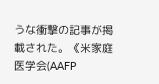うな衝撃の記事が掲載された。《米家庭医学会(AAFP